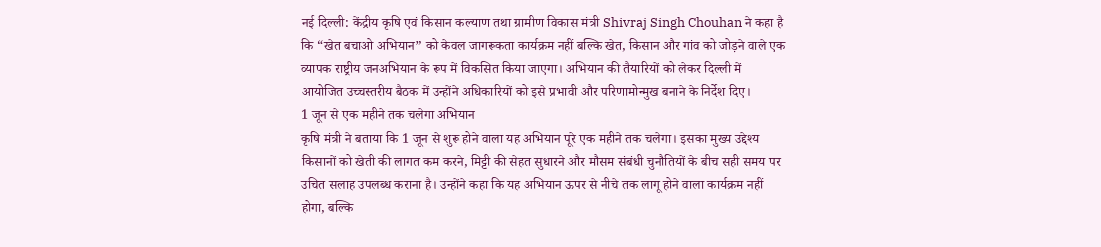नई दिल्ली: केंद्रीय कृषि एवं किसान कल्याण तथा ग्रामीण विकास मंत्री Shivraj Singh Chouhan ने कहा है कि “खेत बचाओ अभियान” को केवल जागरूकता कार्यक्रम नहीं बल्कि खेत, किसान और गांव को जोड़ने वाले एक व्यापक राष्ट्रीय जनअभियान के रूप में विकसित किया जाएगा। अभियान की तैयारियों को लेकर दिल्ली में आयोजित उच्चस्तरीय बैठक में उन्होंने अधिकारियों को इसे प्रभावी और परिणामोन्मुख बनाने के निर्देश दिए।
1 जून से एक महीने तक चलेगा अभियान
कृषि मंत्री ने बताया कि 1 जून से शुरू होने वाला यह अभियान पूरे एक महीने तक चलेगा। इसका मुख्य उद्देश्य किसानों को खेती की लागत कम करने, मिट्टी की सेहत सुधारने और मौसम संबंधी चुनौतियों के बीच सही समय पर उचित सलाह उपलब्ध कराना है। उन्होंने कहा कि यह अभियान ऊपर से नीचे तक लागू होने वाला कार्यक्रम नहीं होगा, बल्कि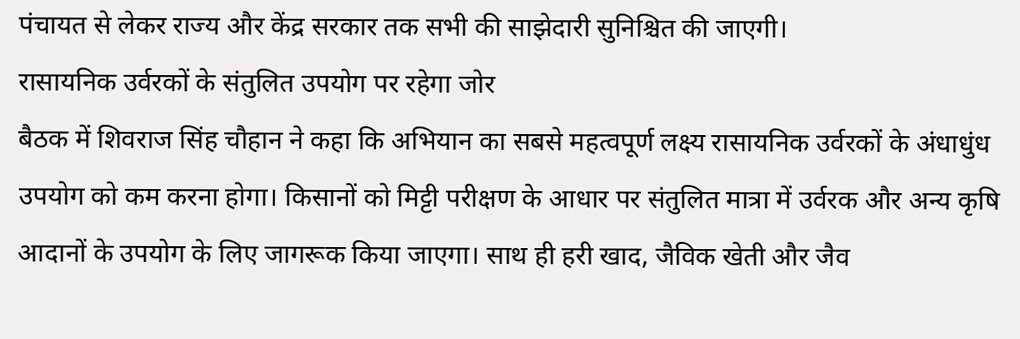पंचायत से लेकर राज्य और केंद्र सरकार तक सभी की साझेदारी सुनिश्चित की जाएगी।
रासायनिक उर्वरकों के संतुलित उपयोग पर रहेगा जोर
बैठक में शिवराज सिंह चौहान ने कहा कि अभियान का सबसे महत्वपूर्ण लक्ष्य रासायनिक उर्वरकों के अंधाधुंध उपयोग को कम करना होगा। किसानों को मिट्टी परीक्षण के आधार पर संतुलित मात्रा में उर्वरक और अन्य कृषि आदानों के उपयोग के लिए जागरूक किया जाएगा। साथ ही हरी खाद, जैविक खेती और जैव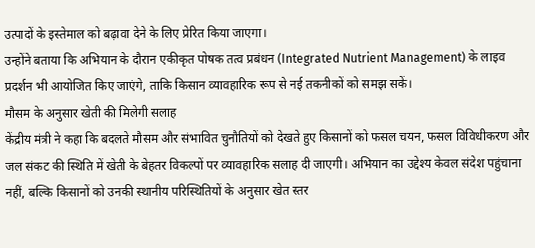उत्पादों के इस्तेमाल को बढ़ावा देने के लिए प्रेरित किया जाएगा।
उन्होंने बताया कि अभियान के दौरान एकीकृत पोषक तत्व प्रबंधन (Integrated Nutrient Management) के लाइव प्रदर्शन भी आयोजित किए जाएंगे, ताकि किसान व्यावहारिक रूप से नई तकनीकों को समझ सकें।
मौसम के अनुसार खेती की मिलेगी सलाह
केंद्रीय मंत्री ने कहा कि बदलते मौसम और संभावित चुनौतियों को देखते हुए किसानों को फसल चयन, फसल विविधीकरण और जल संकट की स्थिति में खेती के बेहतर विकल्पों पर व्यावहारिक सलाह दी जाएगी। अभियान का उद्देश्य केवल संदेश पहुंचाना नहीं, बल्कि किसानों को उनकी स्थानीय परिस्थितियों के अनुसार खेत स्तर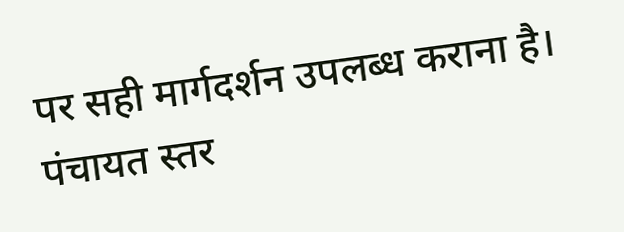पर सही मार्गदर्शन उपलब्ध कराना है।
पंचायत स्तर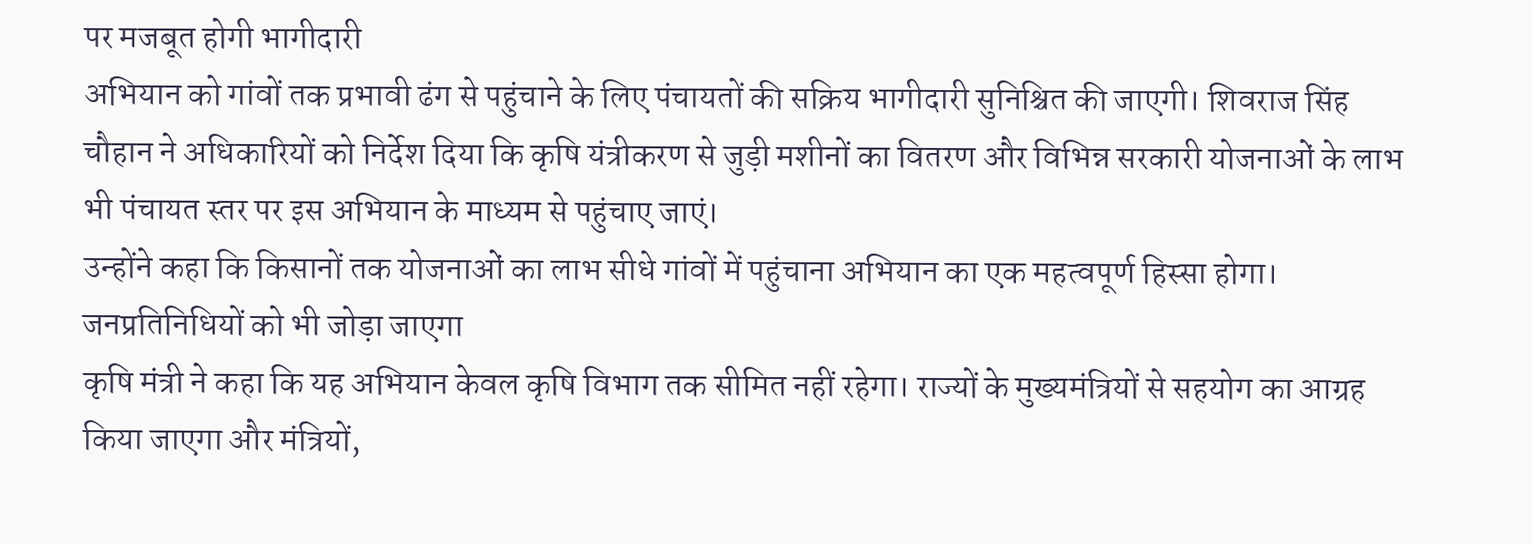पर मजबूत होगी भागीदारी
अभियान को गांवों तक प्रभावी ढंग से पहुंचाने के लिए पंचायतों की सक्रिय भागीदारी सुनिश्चित की जाएगी। शिवराज सिंह चौहान ने अधिकारियों को निर्देश दिया कि कृषि यंत्रीकरण से जुड़ी मशीनों का वितरण और विभिन्न सरकारी योजनाओं के लाभ भी पंचायत स्तर पर इस अभियान के माध्यम से पहुंचाए जाएं।
उन्होंने कहा कि किसानों तक योजनाओं का लाभ सीधे गांवों में पहुंचाना अभियान का एक महत्वपूर्ण हिस्सा होगा।
जनप्रतिनिधियों को भी जोड़ा जाएगा
कृषि मंत्री ने कहा कि यह अभियान केवल कृषि विभाग तक सीमित नहीं रहेगा। राज्यों के मुख्यमंत्रियों से सहयोग का आग्रह किया जाएगा और मंत्रियों,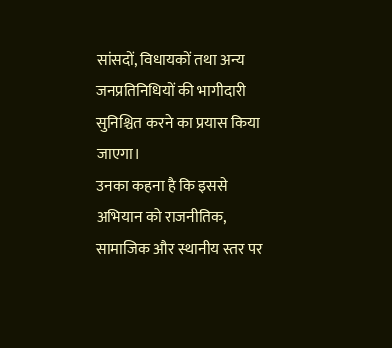सांसदों, विधायकों तथा अन्य जनप्रतिनिधियों की भागीदारी सुनिश्चित करने का प्रयास किया जाएगा।
उनका कहना है कि इससे अभियान को राजनीतिक, सामाजिक और स्थानीय स्तर पर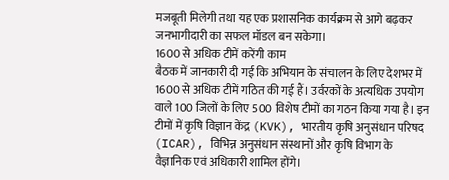मजबूती मिलेगी तथा यह एक प्रशासनिक कार्यक्रम से आगे बढ़कर जनभागीदारी का सफल मॉडल बन सकेगा।
1600 से अधिक टीमें करेंगी काम
बैठक में जानकारी दी गई कि अभियान के संचालन के लिए देशभर में 1600 से अधिक टीमें गठित की गई हैं। उर्वरकों के अत्यधिक उपयोग वाले 100 जिलों के लिए 500 विशेष टीमों का गठन किया गया है। इन टीमों में कृषि विज्ञान केंद्र (KVK), भारतीय कृषि अनुसंधान परिषद (ICAR), विभिन्न अनुसंधान संस्थानों और कृषि विभाग के वैज्ञानिक एवं अधिकारी शामिल होंगे।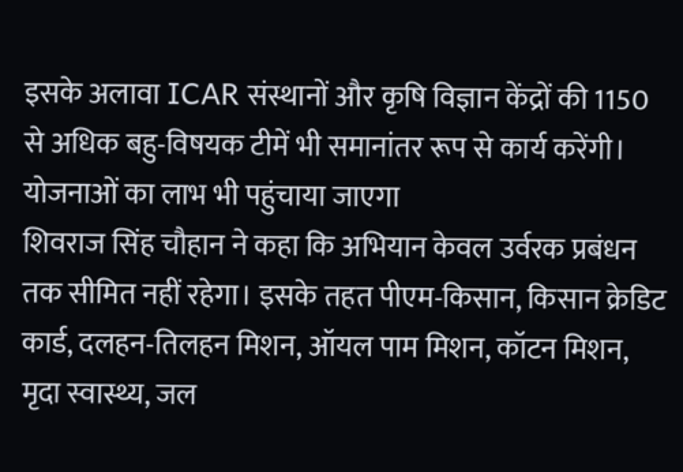इसके अलावा ICAR संस्थानों और कृषि विज्ञान केंद्रों की 1150 से अधिक बहु-विषयक टीमें भी समानांतर रूप से कार्य करेंगी।
योजनाओं का लाभ भी पहुंचाया जाएगा
शिवराज सिंह चौहान ने कहा कि अभियान केवल उर्वरक प्रबंधन तक सीमित नहीं रहेगा। इसके तहत पीएम-किसान, किसान क्रेडिट कार्ड, दलहन-तिलहन मिशन, ऑयल पाम मिशन, कॉटन मिशन, मृदा स्वास्थ्य, जल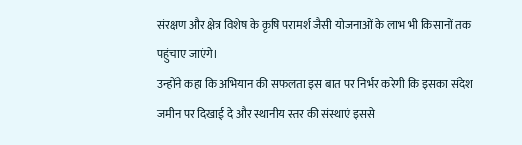संरक्षण और क्षेत्र विशेष के कृषि परामर्श जैसी योजनाओं के लाभ भी किसानों तक पहुंचाए जाएंगे।
उन्होंने कहा कि अभियान की सफलता इस बात पर निर्भर करेगी कि इसका संदेश जमीन पर दिखाई दे और स्थानीय स्तर की संस्थाएं इससे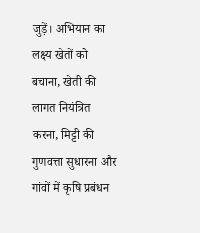जुड़ें। अभियान का लक्ष्य खेतों को बचाना, खेती की लागत नियंत्रित करना, मिट्टी की गुणवत्ता सुधारना और गांवों में कृषि प्रबंधन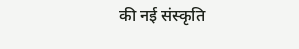की नई संस्कृति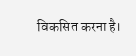विकसित करना है।